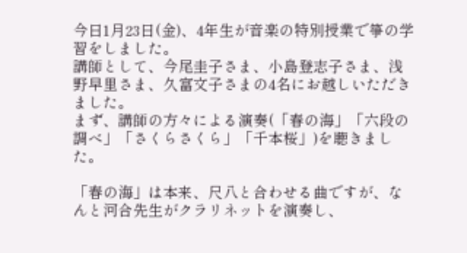今日1月23日(金)、4年生が音楽の特別授業で箏の学習をしました。
講師として、今尾圭子さま、小島登志子さま、浅野早里さま、久富文子さまの4名にお越しいただきました。
まず、講師の方々による演奏(「春の海」「六段の調べ」「さくらさくら」「千本桜」)を聴きました。

「春の海」は本来、尺八と合わせる曲ですが、なんと河合先生がクラリネットを演奏し、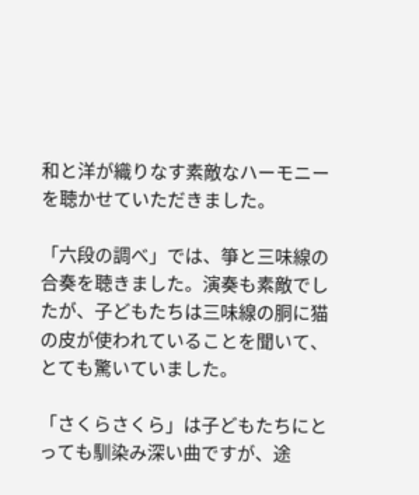和と洋が織りなす素敵なハーモニーを聴かせていただきました。

「六段の調べ」では、箏と三味線の合奏を聴きました。演奏も素敵でしたが、子どもたちは三味線の胴に猫の皮が使われていることを聞いて、とても驚いていました。

「さくらさくら」は子どもたちにとっても馴染み深い曲ですが、途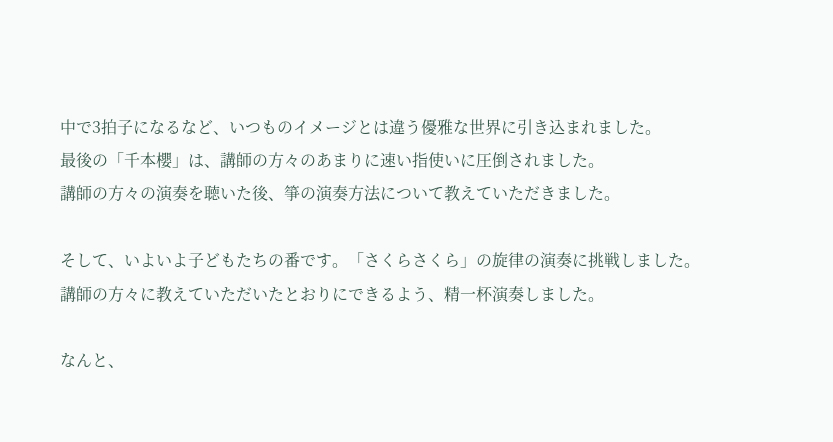中で3拍子になるなど、いつものイメージとは違う優雅な世界に引き込まれました。
最後の「千本櫻」は、講師の方々のあまりに速い指使いに圧倒されました。
講師の方々の演奏を聴いた後、箏の演奏方法について教えていただきました。

そして、いよいよ子どもたちの番です。「さくらさくら」の旋律の演奏に挑戦しました。
講師の方々に教えていただいたとおりにできるよう、精一杯演奏しました。

なんと、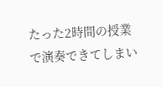たった2時間の授業で演奏できてしまい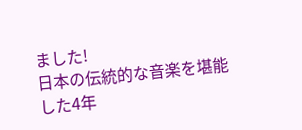ました!
日本の伝統的な音楽を堪能した4年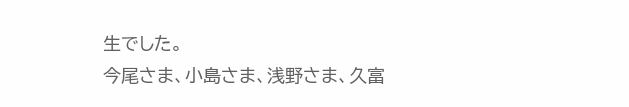生でした。
今尾さま、小島さま、浅野さま、久富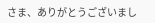さま、ありがとうございまし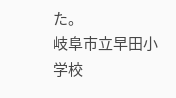た。
岐阜市立早田小学校